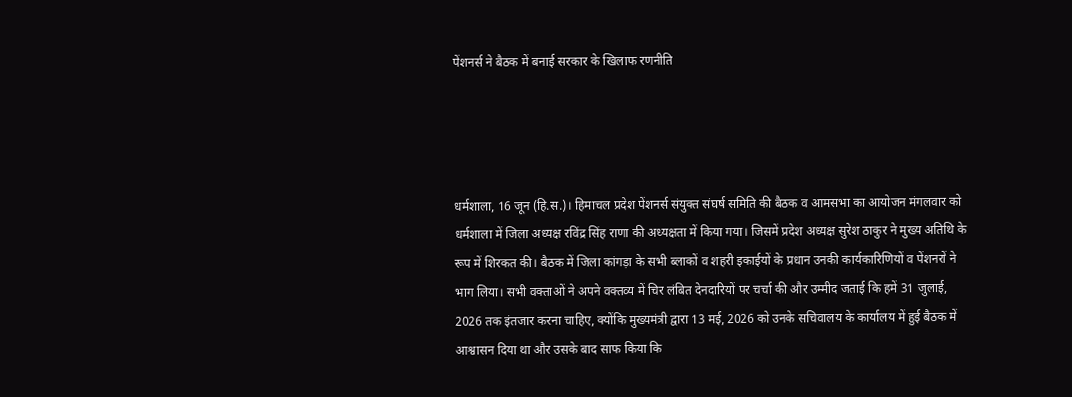पेंशनर्स ने बैठक में बनाई सरकार के खिलाफ रणनीति




धर्मशाला, 16 जून (हि.स.)। हिमाचल प्रदेश पेंशनर्स संयुक्त संघर्ष समिति की बैठक व आमसभा का आयोजन मंगलवार को धर्मशाला में जिला अध्यक्ष रविंद्र सिंह राणा की अध्यक्षता में किया गया। जिसमें प्रदेश अध्यक्ष सुरेश ठाकुर ने मुख्य अतिथि के रूप में शिरकत की। बैठक में जिला कांगड़ा के सभी ब्लाकों व शहरी इकाईयों के प्रधान उनकी कार्यकारिणियों व पेंशनरों ने भाग लिया। सभी वक्ताओं ने अपने वक्तव्य में चिर लंबित देनदारियों पर चर्चा की और उम्मीद जताई कि हमें 31 जुलाई, 2026 तक इंतजार करना चाहिए, क्योंकि मुख्यमंत्री द्वारा 13 मई, 2026 को उनके सचिवालय के कार्यालय में हुई बैठक में आश्वासन दिया था और उसके बाद साफ किया कि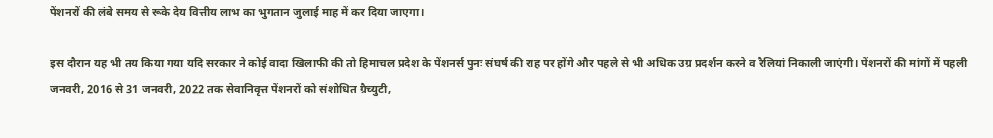पेंशनरों की लंबे समय से रूके देय वित्तीय लाभ का भुगतान जुलाई माह में कर दिया जाएगा।

इस दौरान यह भी तय किया गया यदि सरकार ने कोई वादा खिलाफी की तो हिमाचल प्रदेश के पेंशनर्स पुनः संघर्ष की राह पर होंगे और पहले से भी अधिक उग्र प्रदर्शन करने व रैलियां निकाली जाएंगी। पेंशनरों की मांगों में पहली जनवरी, 2016 से 31 जनवरी, 2022 तक सेवानिवृत्त पेंशनरों को संशोधित ग्रैच्युटी,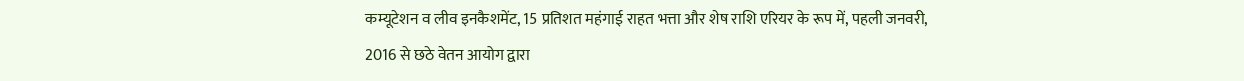कम्यूटेशन व लीव इनकैशमेंट, 15 प्रतिशत महंगाई राहत भत्ता और शेष राशि एरियर के रूप में, पहली जनवरी, 2016 से छठे वेतन आयोग द्वारा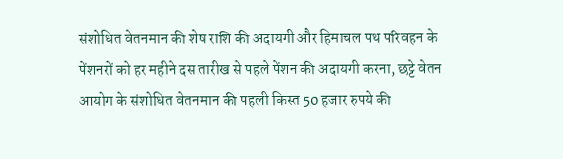संशोधित वेतनमान की शेष राशि की अदायगी और हिमाचल पथ परिवहन के पेंशनरों को हर महीने दस तारीख से पहले पेंशन की अदायगी करना, छट्टे वेतन आयोग के संशोधित वेतनमान की पहली किस्त 50 हजार रुपये की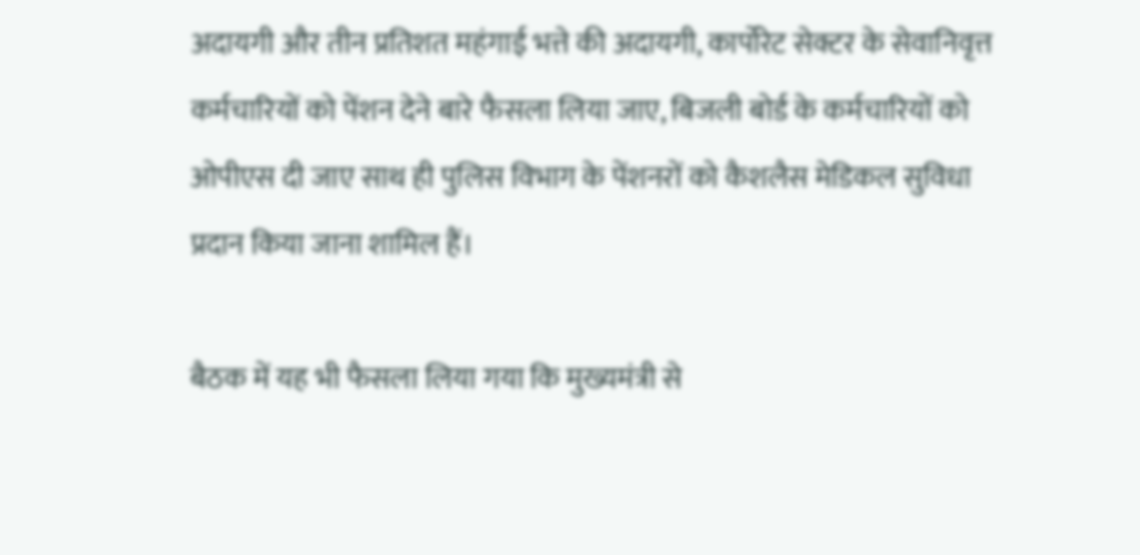अदायगी और तीन प्रतिशत महंगाई भत्ते की अदायगी, कार्पोरेट सेक्टर के सेवानिवृत्त कर्मचारियों को पेंशन देने बारे फैसला लिया जाए, बिजली बोर्ड के कर्मचारियों को ओपीएस दी जाए साथ ही पुलिस विभाग के पेंशनरों को कैशलैस मेडिकल सुविधा प्रदान किया जाना शामिल हैं।

बैठक में यह भी फैसला लिया गया कि मुख्यमंत्री से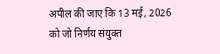अपील की जाए कि 13 मई, 2026 को जो निर्णय संयुक्त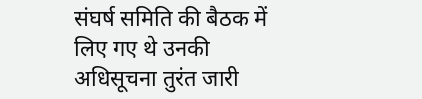संघर्ष समिति की बैठक में लिए गए थे उनकी अधिसूचना तुरंत जारी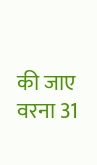की जाए वरना 31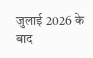जुलाई 2026 के बाद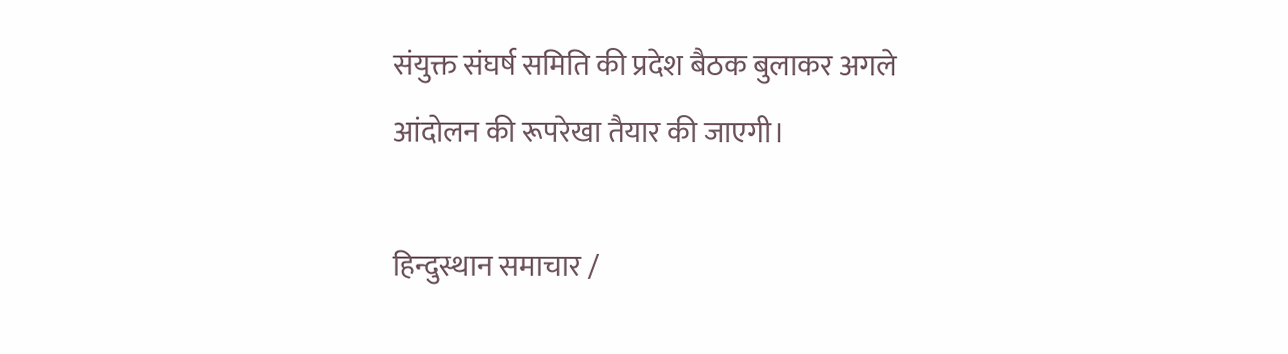संयुक्त संघर्ष समिति की प्रदेश बैठक बुलाकर अगले आंदोलन की रूपरेखा तैयार की जाएगी।

हिन्दुस्थान समाचार /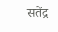सतेंद्र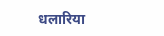धलारिया